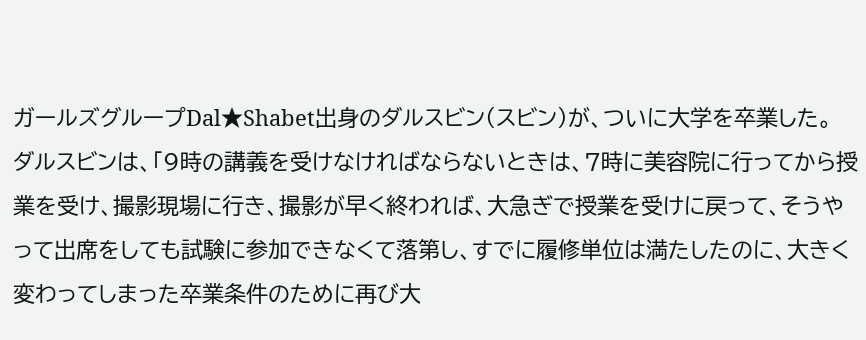ガールズグループDal★Shabet出身のダルスビン(スビン)が、ついに大学を卒業した。
ダルスビンは、「9時の講義を受けなければならないときは、7時に美容院に行ってから授業を受け、撮影現場に行き、撮影が早く終われば、大急ぎで授業を受けに戻って、そうやって出席をしても試験に参加できなくて落第し、すでに履修単位は満たしたのに、大きく変わってしまった卒業条件のために再び大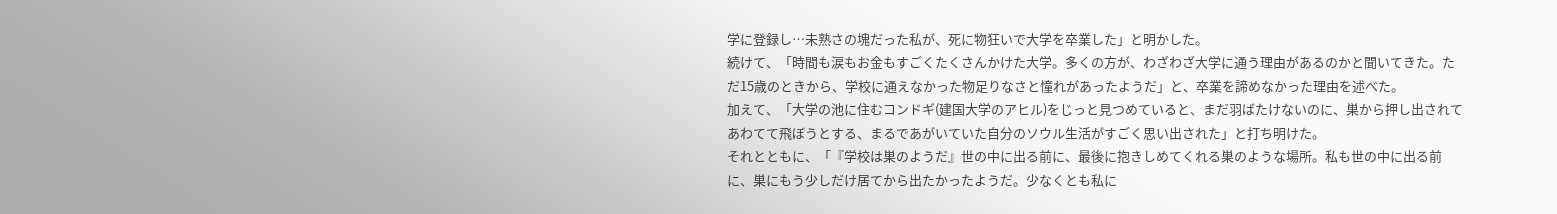学に登録し…未熟さの塊だった私が、死に物狂いで大学を卒業した」と明かした。
続けて、「時間も涙もお金もすごくたくさんかけた大学。多くの方が、わざわざ大学に通う理由があるのかと聞いてきた。ただ15歳のときから、学校に通えなかった物足りなさと憧れがあったようだ」と、卒業を諦めなかった理由を述べた。
加えて、「大学の池に住むコンドギ(建国大学のアヒル)をじっと見つめていると、まだ羽ばたけないのに、巣から押し出されてあわてて飛ぼうとする、まるであがいていた自分のソウル生活がすごく思い出された」と打ち明けた。
それとともに、「『学校は巣のようだ』世の中に出る前に、最後に抱きしめてくれる巣のような場所。私も世の中に出る前に、巣にもう少しだけ居てから出たかったようだ。少なくとも私に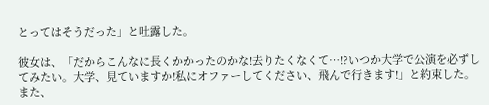とってはそうだった」と吐露した。

彼女は、「だからこんなに長くかかったのかな!去りたくなくて…!?いつか大学で公演を必ずしてみたい。大学、見ていますか!私にオファーしてください、飛んで行きます!」と約束した。
また、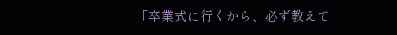「卒業式に行くから、必ず教えて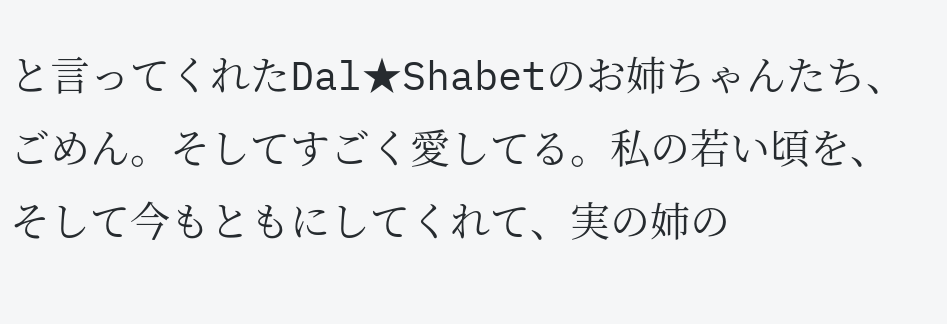と言ってくれたDal★Shabetのお姉ちゃんたち、ごめん。そしてすごく愛してる。私の若い頃を、そして今もともにしてくれて、実の姉の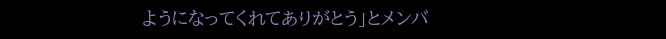ようになってくれてありがとう」とメンバ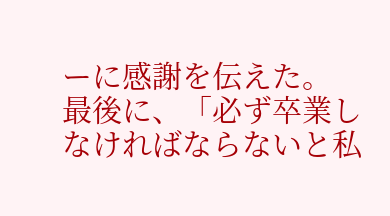ーに感謝を伝えた。
最後に、「必ず卒業しなければならないと私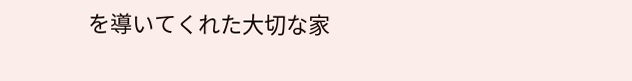を導いてくれた大切な家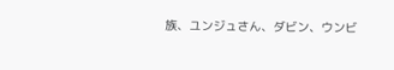族、ユンジュさん、ダビン、ウンビ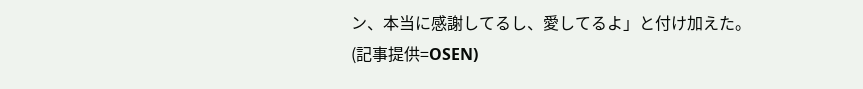ン、本当に感謝してるし、愛してるよ」と付け加えた。
(記事提供=OSEN)